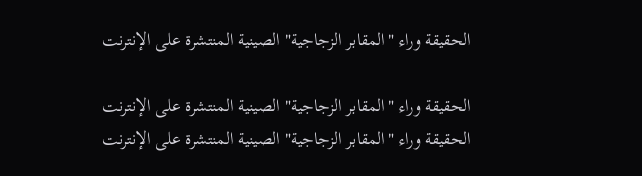الحقيقة وراء "المقابر الزجاجية" الصينية المنتشرة على الإنترنت

الحقيقة وراء "المقابر الزجاجية" الصينية المنتشرة على الإنترنت
الحقيقة وراء "المقابر الزجاجية" الصينية المنتشرة على الإنترنت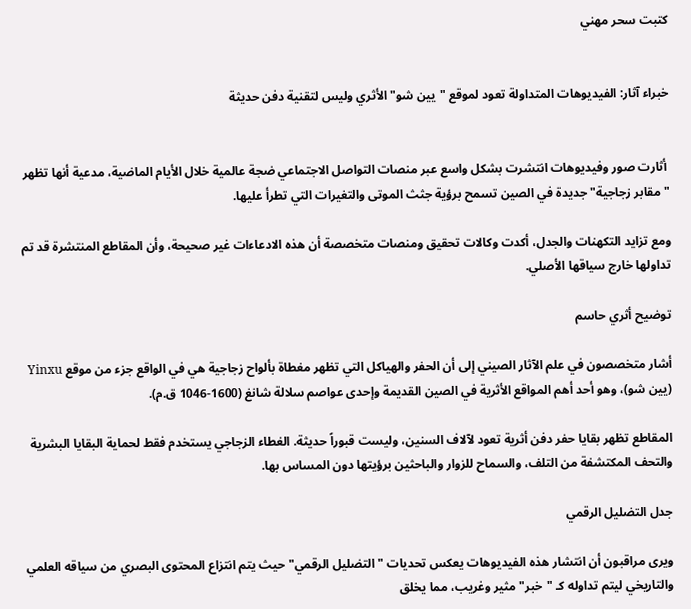كتبت سحر مهني


خبراء آثار: الفيديوهات المتداولة تعود لموقع "يين شو" الأثري وليس لتقنية دفن حديثة


 أثارت صور وفيديوهات انتشرت بشكل واسع عبر منصات التواصل الاجتماعي ضجة عالمية خلال الأيام الماضية، مدعية أنها تظهر "مقابر زجاجية" جديدة في الصين تسمح برؤية جثث الموتى والتغيرات التي تطرأ عليها.

ومع تزايد التكهنات والجدل، أكدت وكالات تحقيق ومنصات متخصصة أن هذه الادعاءات غير صحيحة، وأن المقاطع المنتشرة قد تم تداولها خارج سياقها الأصلي.

توضيح أثري حاسم

أشار متخصصون في علم الآثار الصيني إلى أن الحفر والهياكل التي تظهر مغطاة بألواح زجاجية هي في الواقع جزء من موقع Yinxu (يين شو)، وهو أحد أهم المواقع الأثرية في الصين القديمة وإحدى عواصم سلالة شانغ (1600-1046 ق.م).

المقاطع تظهر بقايا حفر دفن أثرية تعود لآلاف السنين، وليست قبوراً حديثة. الغطاء الزجاجي يستخدم فقط لحماية البقايا البشرية والتحف المكتشفة من التلف، والسماح للزوار والباحثين برؤيتها دون المساس بها.

جدل التضليل الرقمي

ويرى مراقبون أن انتشار هذه الفيديوهات يعكس تحديات "التضليل الرقمي" حيث يتم انتزاع المحتوى البصري من سياقه العلمي والتاريخي ليتم تداوله كـ "خبر" مثير وغريب، مما يخلق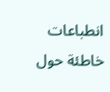انطباعات خاطئة حول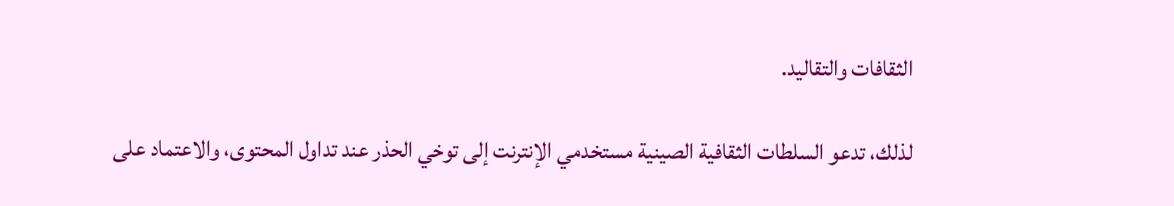الثقافات والتقاليد.

لذلك، تدعو السلطات الثقافية الصينية مستخدمي الإنترنت إلى توخي الحذر عند تداول المحتوى، والاعتماد على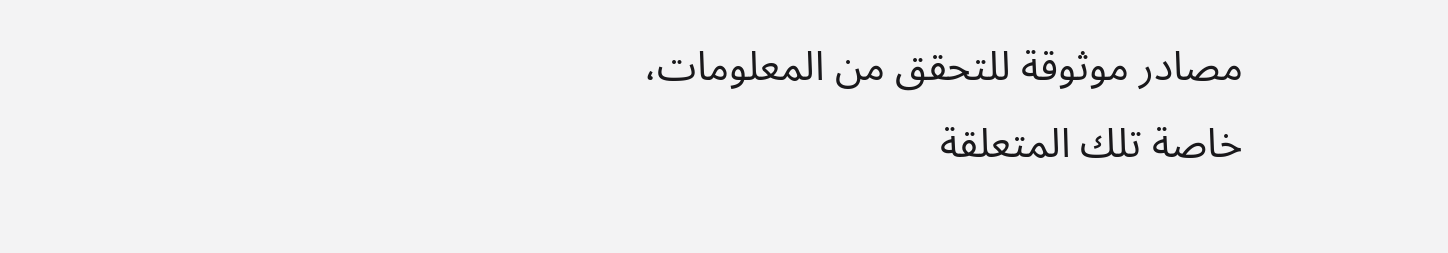مصادر موثوقة للتحقق من المعلومات، خاصة تلك المتعلقة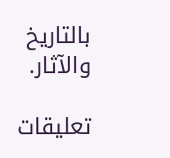بالتاريخ والآثار.

تعليقات